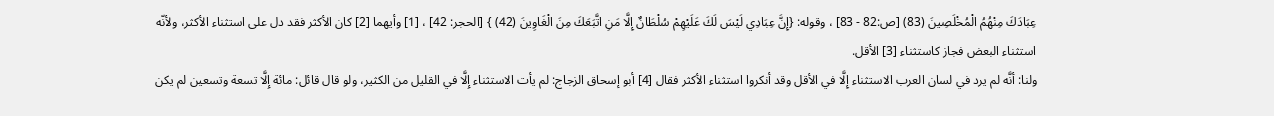عِبَادَكَ مِنْهُمُ الْمُخْلَصِينَ (83) [ص:82 - 83] ، وقوله: {إِنَّ عِبَادِي لَيْسَ لَكَ عَلَيْهِمْ سُلْطَانٌ إِلَّا مَنِ اتَّبَعَكَ مِنَ الْغَاوِينَ (42) } [الحجر: 42] ، [1] وأيهما [2] كان الأكثر فقد دل على استثناء الأكثر، ولأنّه استثناء البعض فجاز كاستثناء [3] الأقل.
ولنا: أنَّه لم يرد في لسان العرب الاستثناء إِلَّا في الأقل وقد أنكروا استثناء الأكثر فقال [4] أبو إسحاق الزجاج: لم يأت الاستثناء إِلَّا في القليل من الكثير، ولو قال قائل: مائة إِلَّا تسعة وتسعين لم يكن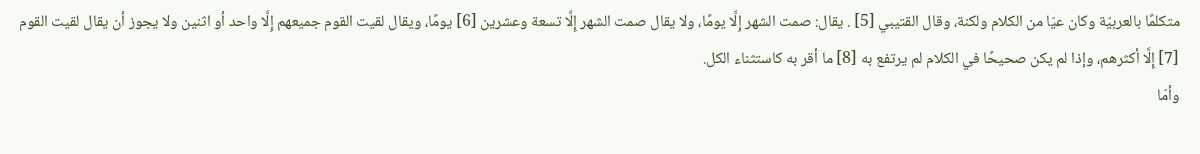متكلمًا بالعربيّة وكان عيّا من الكلام ولكنة، وقال القتيبي [5] . يقال: صمت الشهر إِلَّا يومًا، ولا يقال صمت الشهر إِلَّا تسعة وعشرين [6] يومًا، ويقال لقيت القوم جميعهم إِلَّا واحد أو اثنين ولا يجوز أن يقال لقيت القوم [7] إِلَّا أكثرهم، وإذا لم يكن صحيحًا في الكلام لم يرتفع به [8] ما أقر به كاستثناء الكل.
وأمّا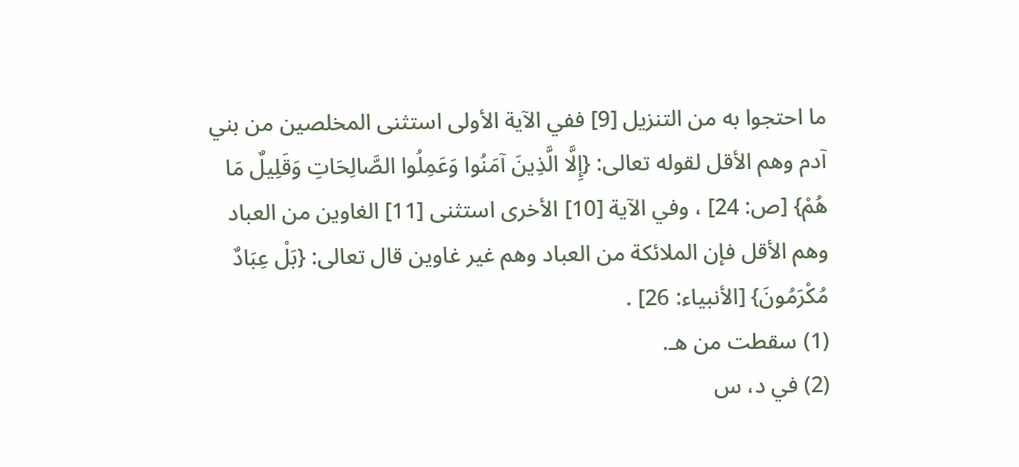ما احتجوا به من التنزيل [9] ففي الآية الأولى استثنى المخلصين من بني آدم وهم الأقل لقوله تعالى: {إِلَّا الَّذِينَ آمَنُوا وَعَمِلُوا الصَّالِحَاتِ وَقَلِيلٌ مَا هُمْ} [ص: 24] ، وفي الآية [10] الأخرى استثنى [11] الغاوين من العباد وهم الأقل فإن الملائكة من العباد وهم غير غاوين قال تعالى: {بَلْ عِبَادٌ مُكْرَمُونَ} [الأنبياء: 26] .
(1) سقطت من هـ.
(2) في د، س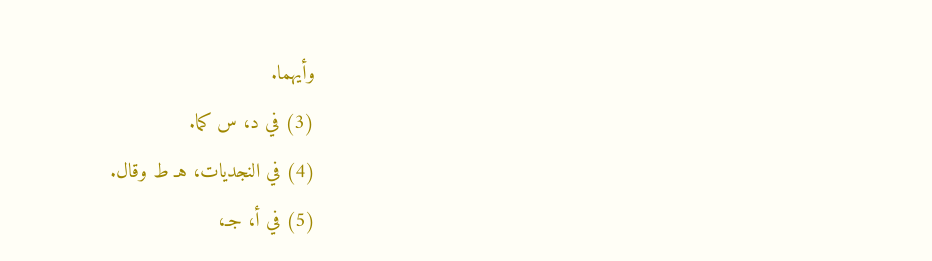وأيهما.
(3) في د، س كما.
(4) في النجديات، هـ ط وقال.
(5) في أ، جـ،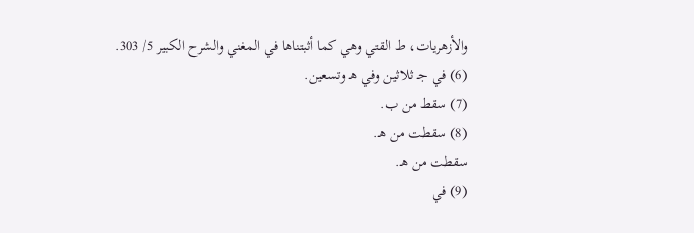والأزهريات، ط القتي وهي كما أثبتناها في المغني والشرح الكبير 5/ 303.
(6) في جـ ثلاثين وفي هـ وتسعين.
(7) سقط من ب.
(8) سقطت من هـ.
سقطت من هـ.
(9) في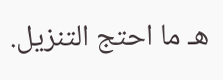هـ ما احتج التنزيل.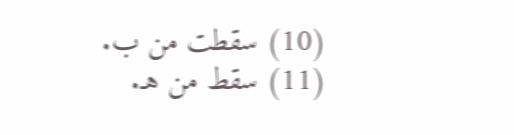(10) سقطت من ب.
(11) سقط من هـ.